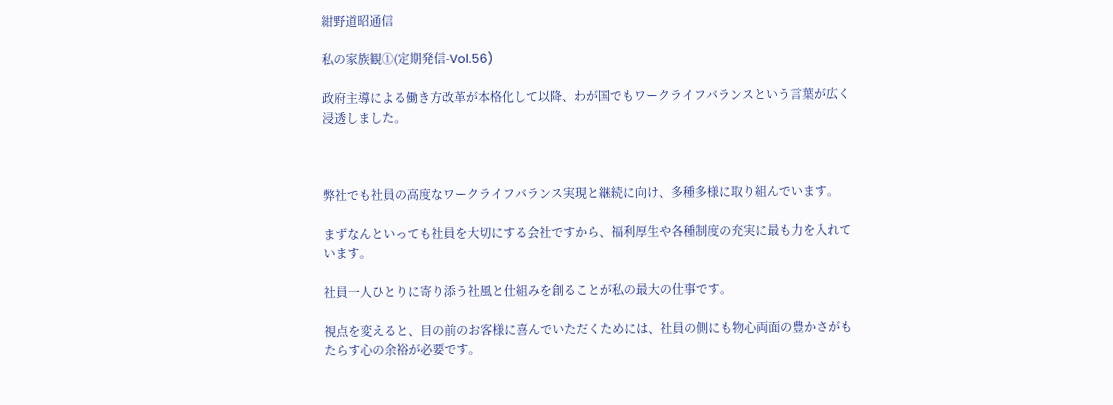紺野道昭通信

私の家族観①(定期発信-Vol.56)

政府主導による働き方改革が本格化して以降、わが国でもワークライフバランスという言葉が広く浸透しました。



弊社でも社員の高度なワークライフバランス実現と継続に向け、多種多様に取り組んでいます。

まずなんといっても社員を大切にする会社ですから、福利厚生や各種制度の充実に最も力を入れています。

社員一人ひとりに寄り添う社風と仕組みを創ることが私の最大の仕事です。

視点を変えると、目の前のお客様に喜んでいただくためには、社員の側にも物心両面の豊かさがもたらす心の余裕が必要です。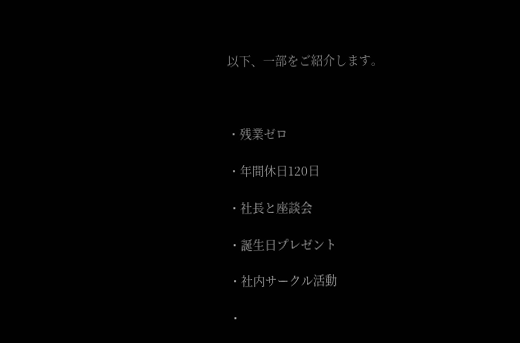以下、一部をご紹介します。



・残業ゼロ

・年間休日120日

・社長と座談会

・誕生日プレゼント

・社内サークル活動

・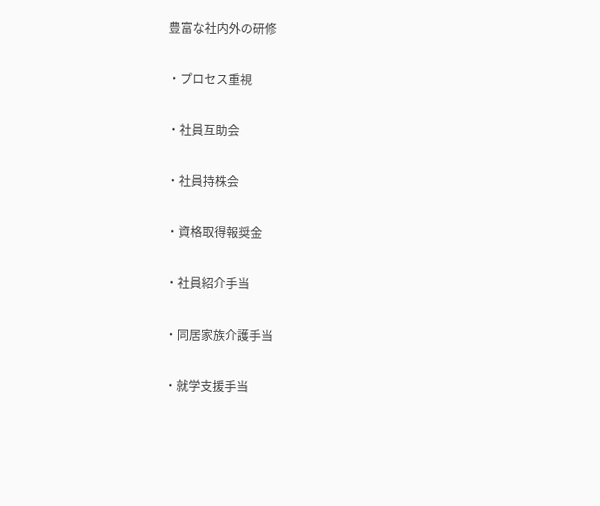豊富な社内外の研修

・プロセス重視

・社員互助会

・社員持株会

・資格取得報奨金

・社員紹介手当

・同居家族介護手当

・就学支援手当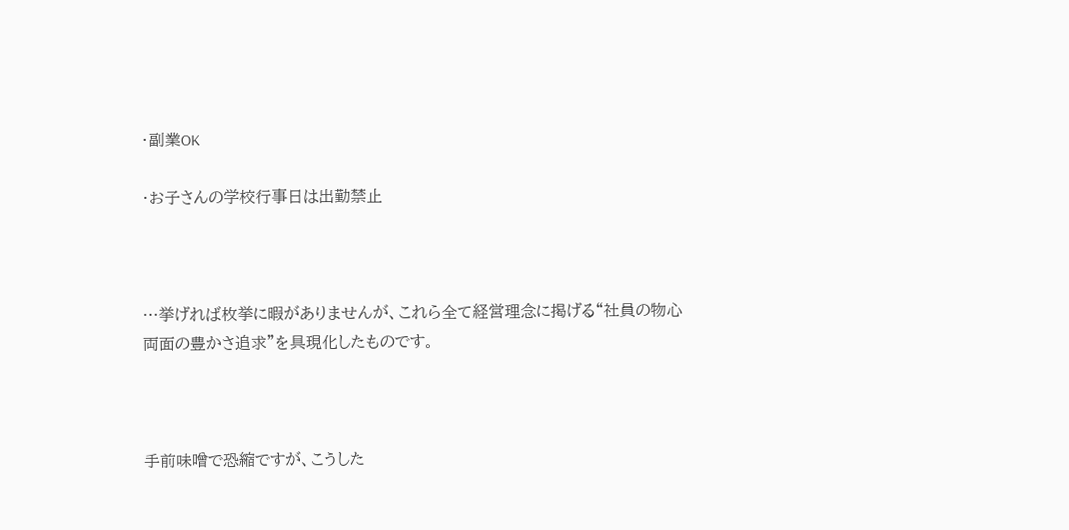・副業OK

・お子さんの学校行事日は出勤禁止



…挙げれば枚挙に暇がありませんが、これら全て経営理念に掲げる“社員の物心両面の豊かさ追求”を具現化したものです。



手前味噌で恐縮ですが、こうした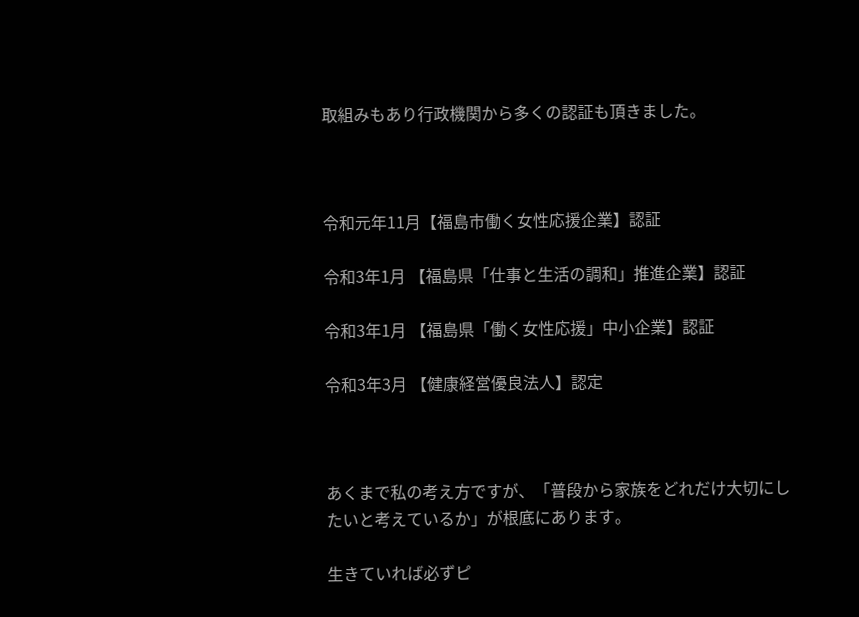取組みもあり行政機関から多くの認証も頂きました。



令和元年11月【福島市働く女性応援企業】認証

令和3年1月 【福島県「仕事と生活の調和」推進企業】認証

令和3年1月 【福島県「働く女性応援」中小企業】認証

令和3年3月 【健康経営優良法人】認定



あくまで私の考え方ですが、「普段から家族をどれだけ大切にしたいと考えているか」が根底にあります。

生きていれば必ずピ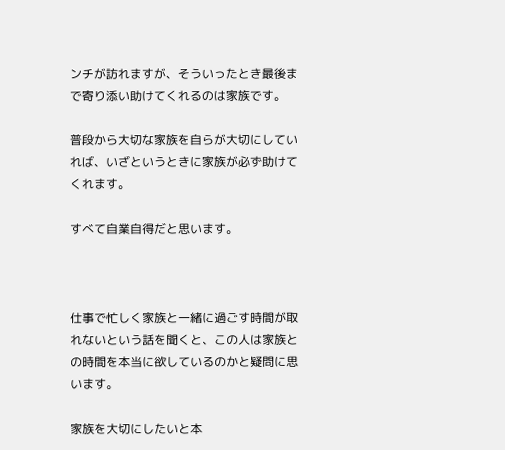ンチが訪れますが、そういったとき最後まで寄り添い助けてくれるのは家族です。

普段から大切な家族を自らが大切にしていれば、いざというときに家族が必ず助けてくれます。

すべて自業自得だと思います。



仕事で忙しく家族と一緒に過ごす時間が取れないという話を聞くと、この人は家族との時間を本当に欲しているのかと疑問に思います。

家族を大切にしたいと本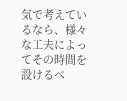気で考えているなら、様々な工夫によってその時間を設けるべ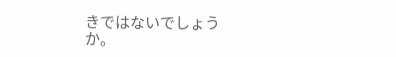きではないでしょうか。